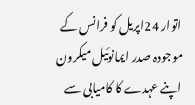اتوار 24اپریل کو فرانس کے موجودہ صدر ایمانوئیل میکرون اپنے عہدے کا کامیابی سے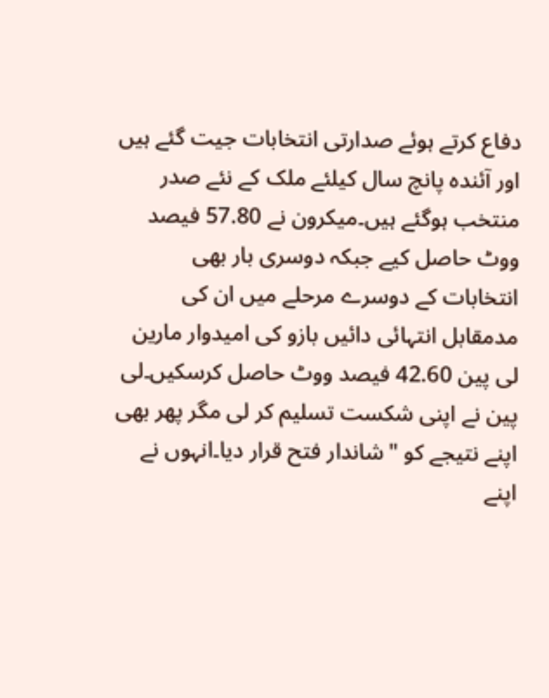دفاع کرتے ہوئے صدارتی انتخابات جیت گئے ہیں اور آئندہ پانچ سال کیلئے ملک کے نئے صدر منتخب ہوگئے ہیں۔میکرون نے 57.80 فیصد ووٹ حاصل کیے جبکہ دوسری بار بھی انتخابات کے دوسرے مرحلے میں ان کی مدمقابل انتہائی دائیں بازو کی امیدوار مارین لی پین 42.60 فیصد ووٹ حاصل کرسکیں۔لی پین نے اپنی شکست تسلیم کر لی مگر پھر بھی اپنے نتیجے کو "شاندار فتح قرار دیا۔انہوں نے اپنے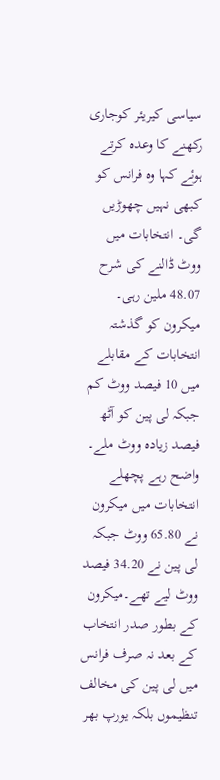سیاسی کیریئر کوجاری رکھنے کا وعدہ کرتے ہوئے کہا وہ فرانس کو کبھی نہیں چھوڑیں گی۔ انتخابات میں ووٹ ڈالنے کی شرح 48.07 ملین رہی۔ میکرون کو گذشتہ انتخابات کے مقابلے میں 10 فیصد ووٹ کم جبکہ لی پین کو آٹھ فیصد زیادہ ووٹ ملے۔ واضح رہے پچھلے انتخابات میں میکرون نے 65.80 ووٹ جبکہ لی پین نے 34.20 فیصد ووٹ لیے تھے۔میکرون کے بطور صدر انتخاب کے بعد نہ صرف فرانس میں لی پین کی مخالف تنظیموں بلکہ یورپ بھر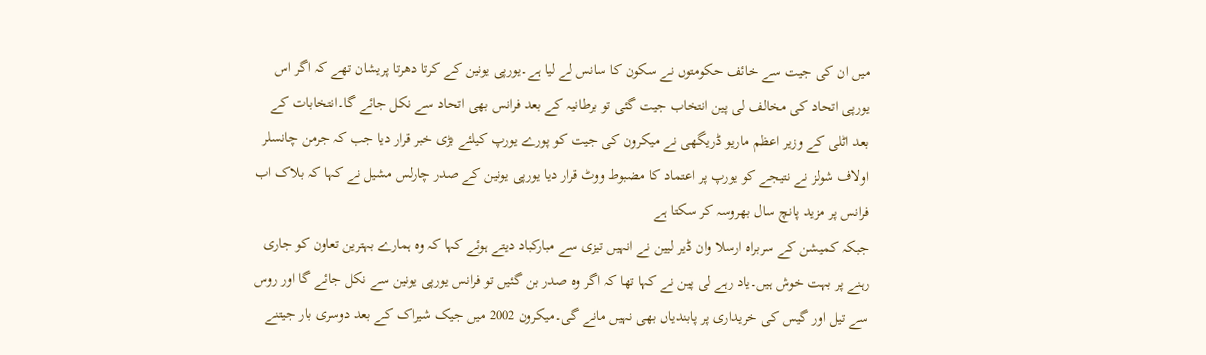میں ان کی جیت سے خائف حکومتوں نے سکون کا سانس لے لیا ہے۔یورپی یونین کے کرتا دھرتا پریشان تھے کہ اگر اس یورپی اتحاد کی مخالف لی پین انتخاب جیت گئی تو برطانیہ کے بعد فرانس بھی اتحاد سے نکل جائے گا۔انتخابات کے بعد اٹلی کے وزیر اعظم ماریو ڈریگھی نے میکرون کی جیت کو پورے یورپ کیلئے بڑی خبر قرار دیا جب کہ جرمن چانسلر اولاف شولز نے نتیجے کو یورپ پر اعتماد کا مضبوط ووٹ قرار دیا یورپی یونین کے صدر چارلس مشیل نے کہا کہ بلاک اب فرانس پر مزید پانچ سال بھروسہ کر سکتا ہے
جبکہ کمیشن کے سربراہ ارسلا وان ڈیر لیین نے انہیں تیزی سے مبارکباد دیتے ہوئے کہا کہ وہ ہمارے بہترین تعاون کو جاری رہنے پر بہت خوش ہیں۔یاد رہے لی پین نے کہا تھا کہ اگر وہ صدر بن گئیں تو فرانس یورپی یونین سے نکل جائے گا اور روس سے تیل اور گیس کی خریداری پر پابندیاں بھی نہیں مانے گی۔میکرون 2002 میں جیک شیراک کے بعد دوسری بار جیتنے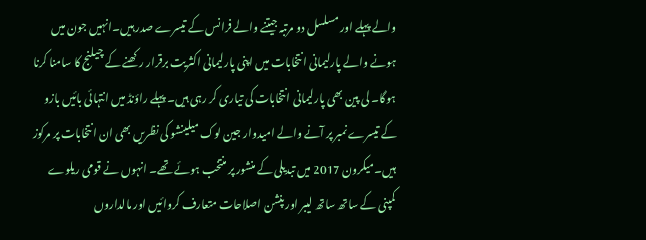والے پہلے اور مسلسل دو مرتبہ جیتنے والے فرانس کے تیسرے صدر ہیں۔انہیں جون میں ہونے والے پارلیمانی انتخابات میں اپنی پارلیمانی اکثریت برقرار رکھنے کے چیلنج کا سامنا کرنا ہوگا۔ لی پین بھی پارلیمانی انتخابات کی تیاری کر رہی ہیں۔ پہلے راؤنڈ میں انتہائی بائیں بازو کے تیسرے نمبر پر آنے والے امیدوار جین لوک میلینشو کی نظریں بھی ان انتخابات پر مرکوز ہیں۔میکرون 2017 میں تبدیلی کے منشور پر منتخب ہوئے تھے۔ انہوں نے قومی ریلوے کمپنی کے ساتھ ساتھ لیبر اور پنشن اصلاحات متعارف کروائیں اور مالداروں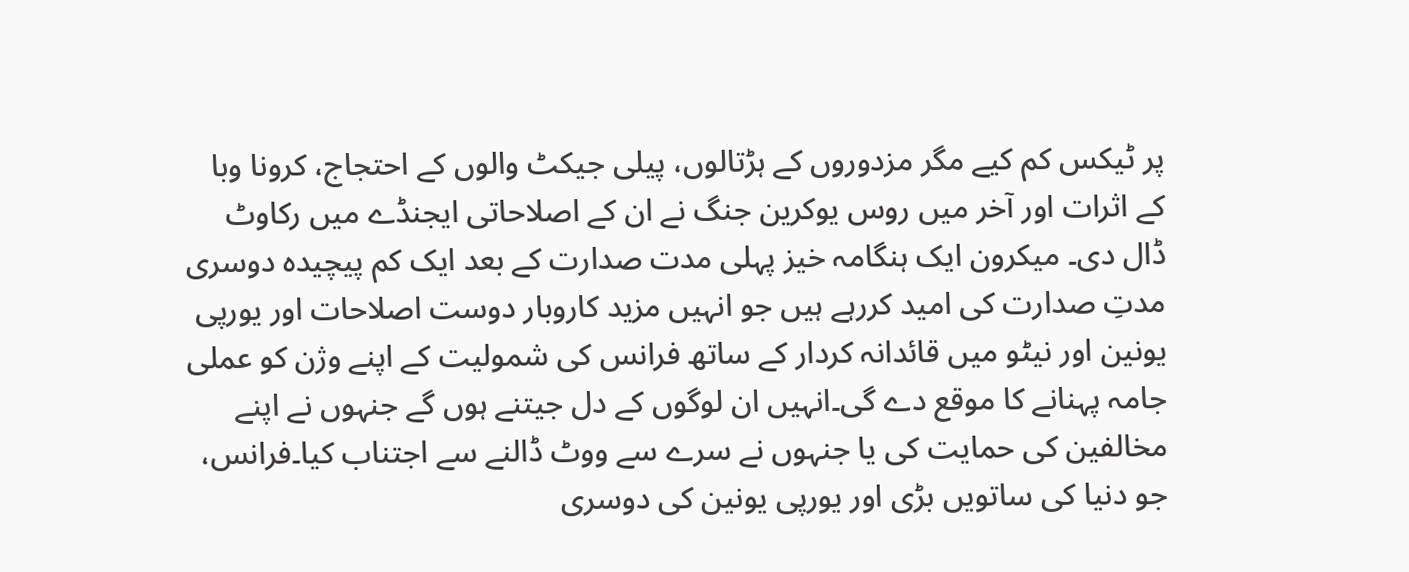پر ٹیکس کم کیے مگر مزدوروں کے ہڑتالوں، پیلی جیکٹ والوں کے احتجاج، کرونا وبا کے اثرات اور آخر میں روس یوکرین جنگ نے ان کے اصلاحاتی ایجنڈے میں رکاوٹ ڈال دی۔ میکرون ایک ہنگامہ خیز پہلی مدت صدارت کے بعد ایک کم پیچیدہ دوسری مدتِ صدارت کی امید کررہے ہیں جو انہیں مزید کاروبار دوست اصلاحات اور یورپی یونین اور نیٹو میں قائدانہ کردار کے ساتھ فرانس کی شمولیت کے اپنے وژن کو عملی جامہ پہنانے کا موقع دے گی۔انہیں ان لوگوں کے دل جیتنے ہوں گے جنہوں نے اپنے مخالفین کی حمایت کی یا جنہوں نے سرے سے ووٹ ڈالنے سے اجتناب کیا۔فرانس، جو دنیا کی ساتویں بڑی اور یورپی یونین کی دوسری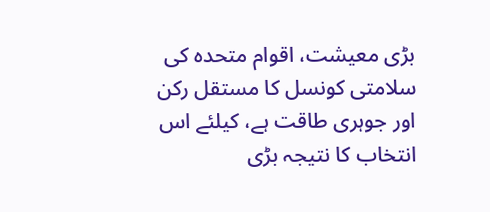بڑی معیشت، اقوام متحدہ کی سلامتی کونسل کا مستقل رکن اور جوہری طاقت ہے، کیلئے اس انتخاب کا نتیجہ بڑی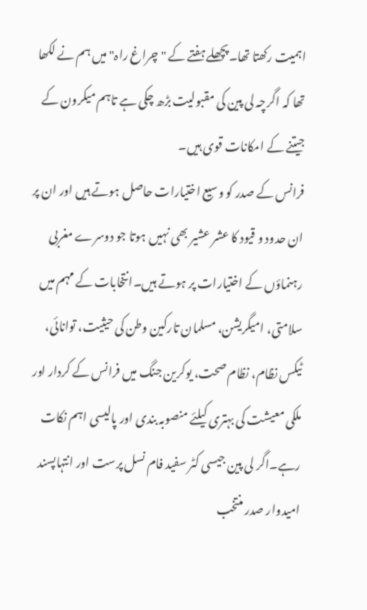اہمیت رکھتا تھا۔پچھلے ہفتے کے "چراغ راہ" میں ہم نے لکھا تھا کہ اگرچہ لی پین کی مقبولیت بڑھ چکی ہے تاہم میکرون کے جیتنے کے امکانات قوی ہیں۔
فرانس کے صدر کو وسیع اختیارات حاصل ہوتے ہیں اور ان پر ان حدود و قیود کا عشر عشیر بھی نہیں ہوتا جو دوسرے مغربی رہنماؤں کے اختیارات پر ہوتے ہیں۔انتخابات کے مہم میں سلامتی، امیگریشن، مسلمان تارکین وطن کی حیثیت، توانائی، ٹیکس نظام، نظام صحت، یوکرین جنگ میں فرانس کے کردار اور ملکی معیشت کی بہتری کیلئے منصوبہ بندی اور پالیسی اہم نکات رہے۔اگر لی پین جیسی کٹر سفید فام نسل پرست اور انتہاپسند امیدوار صدر منتخب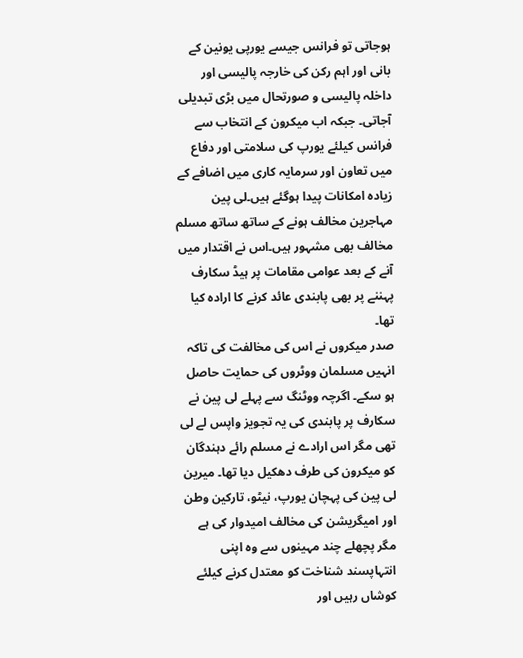ہوجاتی تو فرانس جیسے یورپی یونین کے بانی اور اہم رکن کی خارجہ پالیسی اور داخلہ پالیسی و صورتحال میں بڑی تبدیلی آجاتی۔ جبکہ اب میکرون کے انتخاب سے فرانس کیلئے یورپ کی سلامتی اور دفاع میں تعاون اور سرمایہ کاری میں اضافے کے زیادہ امکانات پیدا ہوگئے ہیں۔لی پین مہاجرین مخالف ہونے کے ساتھ ساتھ مسلم مخالف بھی مشہور ہیں۔اس نے اقتدار میں آنے کے بعد عوامی مقامات پر ہیڈ سکارف پہننے پر بھی پابندی عائد کرنے کا ارادہ کیا تھا۔
صدر میکروں نے اس کی مخالفت کی تاکہ انہیں مسلمان ووٹروں کی حمایت حاصل ہو سکے۔ اگرچہ ووٹنگ سے پہلے لی پین نے سکارف پر پابندی کی یہ تجویز واپس لے لی تھی مگر اس ارادے نے مسلم رائے دہندگان کو میکرون کی طرف دھکیل دیا تھا۔ میرین لی پین کی پہچان یورپ، نیٹو، تارکین وطن اور امیگریشن کی مخالف امیدوار کی ہے مگر پچھلے چند مہینوں سے وہ اپنی انتہاپسند شناخت کو معتدل کرنے کیلئے کوشاں رہیں اور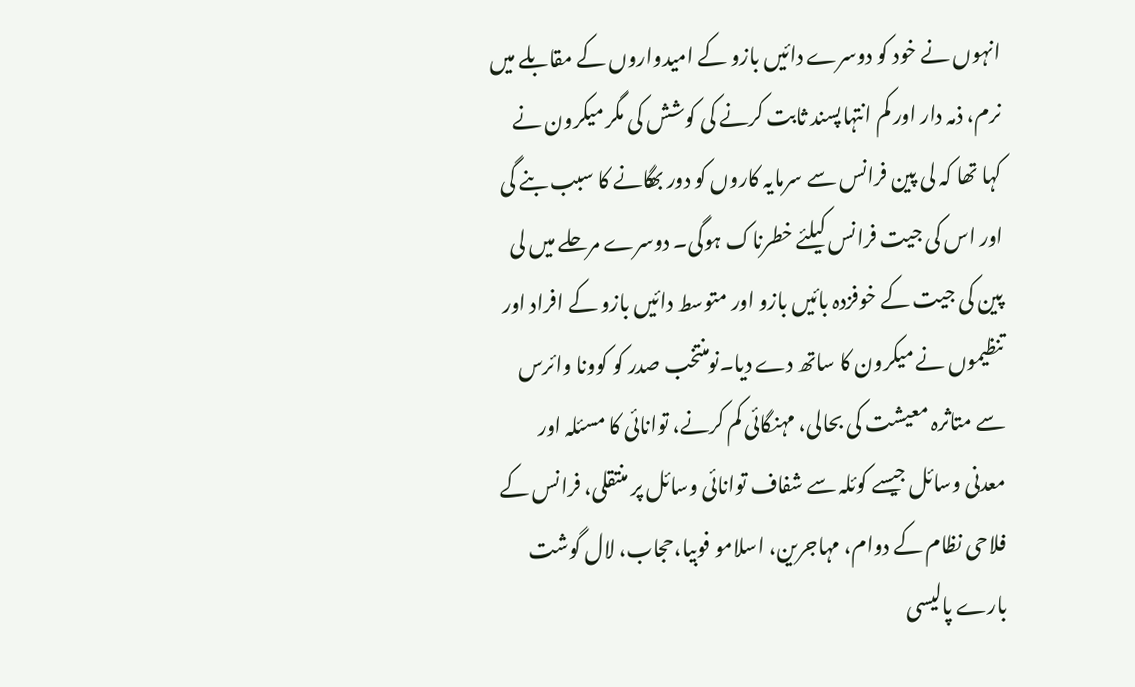انہوں نے خود کو دوسرے دائیں بازو کے امیدواروں کے مقابلے میں نرم، ذمہ دار اور کم انتہاپسند ثابت کرنے کی کوشش کی مگر میکرون نے کہا تھا کہ لی پین فرانس سے سرمایہ کاروں کو دور بھگانے کا سبب بنے گی اور اس کی جیت فرانس کیلئے خطرناک ہوگی۔ دوسرے مرحلے میں لی پین کی جیت کے خوفزدہ بائیں بازو اور متوسط دائیں بازو کے افراد اور تنظیموں نے میکرون کا ساتھ دے دیا۔نومنتخب صدر کو کوونا وائرس سے متاثرہ معیشت کی بحالی، مہنگائی کم کرنے، توانائی کا مسئلہ اور معدنی وسائل جیسے کوئلہ سے شفاف توانائی وسائل پر منتقلی، فرانس کے فلاحی نظام کے دوام، مہاجرین، اسلامو فوبیا،حجاب، لال گوشت بارے پالیسی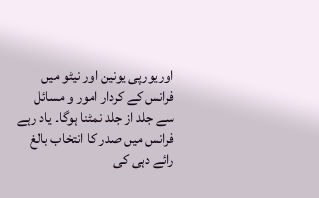اوریورپی یونین اور نیٹو میں فرانس کے کردار امور و مسائل سے جلد از جلد نمٹنا ہوگا۔ یاد رہے فرانس میں صدر کا انتخاب بالغ رائے دہی کی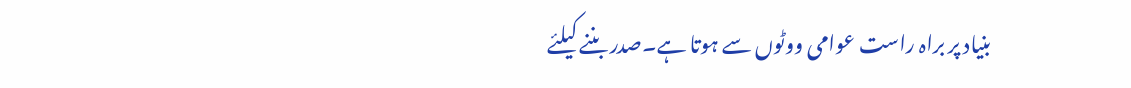بنیاد پر براہ راست عوامی ووٹوں سے ہوتا ہے۔صدر بننے کیلئے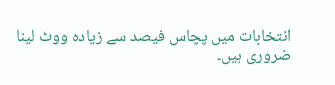انتخابات میں پچاس فیصد سے زیادہ ووٹ لینا ضروری ہیں۔